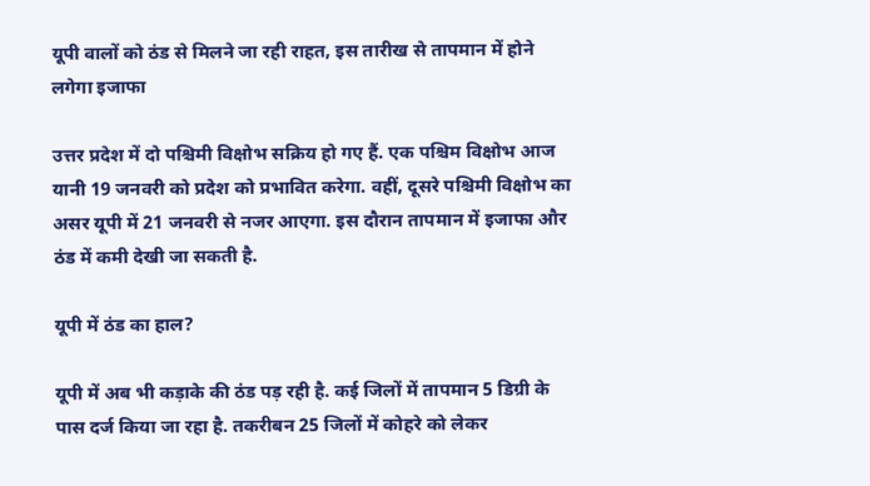यूपी वालों को ठंड से मिलने जा रही राहत, इस तारीख से तापमान में होने लगेगा इजाफा

उत्तर प्रदेश में दो पश्चिमी विक्षोभ सक्रिय हो गए हैं. एक पश्चिम विक्षोभ आज यानी 19 जनवरी को प्रदेश को प्रभावित करेगा. वहीं, दूसरे पश्चिमी विक्षोभ का असर यूपी में 21 जनवरी से नजर आएगा. इस दौरान तापमान में इजाफा और ठंड में कमी देखी जा सकती है.

यूपी में ठंड का हाल?

यूपी में अब भी कड़ाके की ठंड पड़ रही है. कई जिलों में तापमान 5 डिग्री के पास दर्ज किया जा रहा है. तकरीबन 25 जिलों में कोहरे को लेकर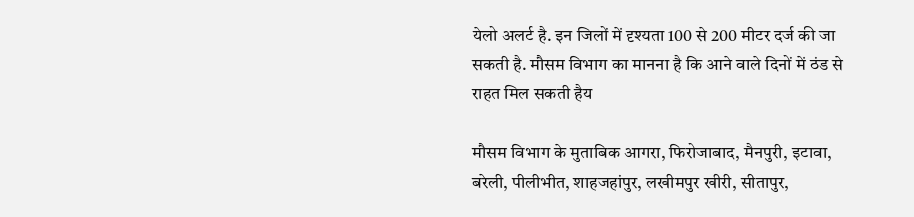येलो अलर्ट है. इन जिलों में दृश्यता 100 से 200 मीटर दर्ज की जा सकती है. मौसम विभाग का मानना है कि आने वाले दिनों में ठंड से राहत मिल सकती हैय

मौसम विभाग के मुताबिक आगरा, फिरोजाबाद, मैनपुरी, इटावा, बरेली, पीलीभीत, शाहजहांपुर, लखीमपुर खीरी, सीतापुर,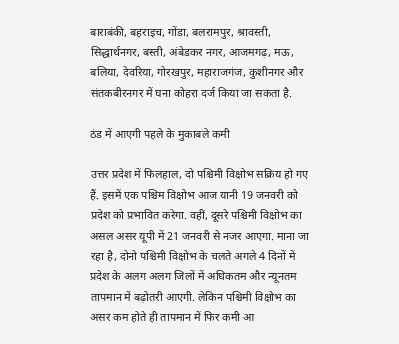बाराबंकी, बहराइच, गोंडा, बलरामपुर, श्रावस्ती, सिद्धार्थनगर, बस्ती, अंबेडकर नगर, आजमगढ़, मऊ, बलिया, देवरिया, गोरखपुर, महाराजगंज, कुशीनगर और संतकबीरनगर में घना कोहरा दर्ज किया जा सकता है.

ठंड में आएगी पहले के मुकाबले कमी

उत्तर प्रदेश में फिलहाल, दो पश्चिमी विक्षोभ सक्रिय हो गए हैं. इसमें एक पश्चिम विक्षोभ आज यानी 19 जनवरी को प्रदेश को प्रभावित करेगा. वहीं, दूसरे पश्चिमी विक्षोभ का असल असर यूपी में 21 जनवरी से नजर आएगा. माना जा रहा है, दोनो पश्चिमी विक्षोभ के चलते अगले 4 दिनों में प्रदेश के अलग अलग जिलों में अधिकतम और न्यूनतम तापमान में बढ़ोतरी आएगी. लेकिन पश्चिमी विक्षोभ का असर कम होते ही तापमान में फिर कमी आ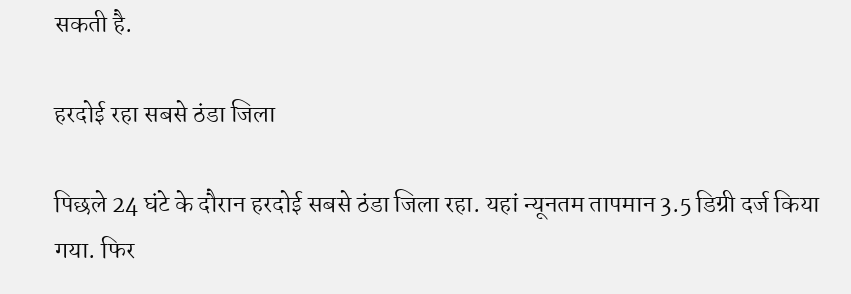सकती है.

हरदोई रहा सबसे ठंडा जिला

पिछले 24 घंटे के दौरान हरदोई सबसे ठंडा जिला रहा. यहां न्यूनतम तापमान 3.5 डिग्री दर्ज किया गया. फिर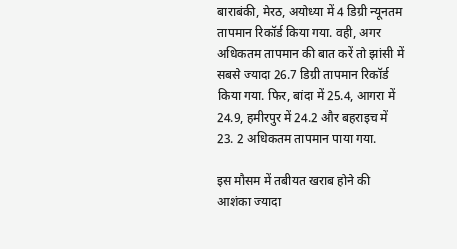बाराबंकी, मेरठ, अयोध्या में 4 डिग्री न्यूनतम तापमान रिकॉर्ड किया गया. वही, अगर अधिकतम तापमान की बात करें तो झांसी में सबसे ज्यादा 26.7 डिग्री तापमान रिकॉर्ड किया गया. फिर, बांदा में 25.4, आगरा में 24.9, हमीरपुर में 24.2 और बहराइच में 23. 2 अधिकतम तापमान पाया गया.

इस मौसम में तबीयत खराब होने की आशंका ज्यादा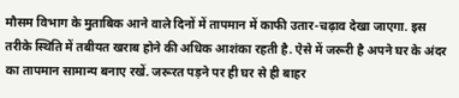मौसम विभाग के मुताबिक आने वाले दिनों में तापमान में काफी उतार-चढ़ाव देखा जाएगा. इस तरीके स्थिति में तबीयत खराब होने की अधिक आशंका रहती है. ऐसे में जरूरी है अपने घर के अंदर का तापमान सामान्य बनाए रखें. जरूरत पड़ने पर ही घर से ही बाहर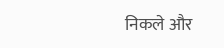निकले और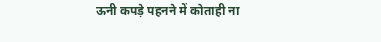ऊनी कपड़े पहनने में कोताही ना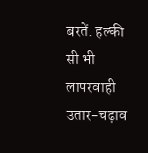बरतें. हल्की सी भी लापरवाही उतार-चढ़ाव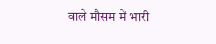वाले मौसम में भारी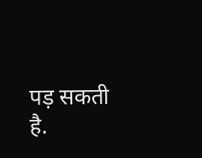पड़ सकती है.